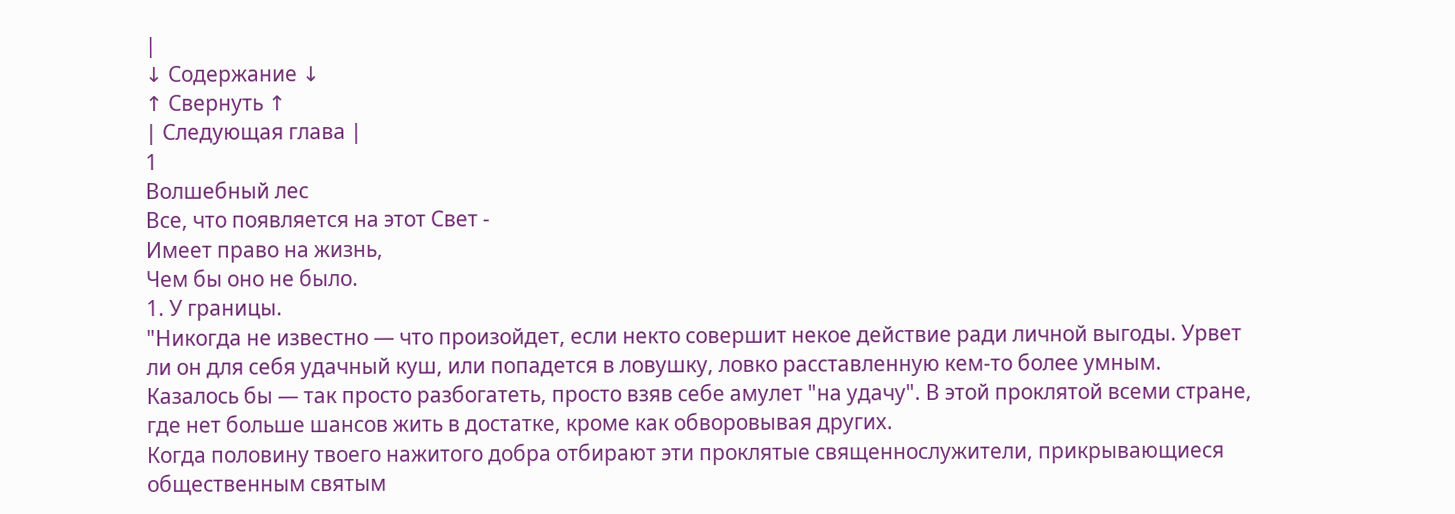|
↓ Содержание ↓
↑ Свернуть ↑
| Следующая глава |
1
Волшебный лес
Все, что появляется на этот Свет -
Имеет право на жизнь,
Чем бы оно не было.
1. У границы.
"Никогда не известно — что произойдет, если некто совершит некое действие ради личной выгоды. Урвет ли он для себя удачный куш, или попадется в ловушку, ловко расставленную кем-то более умным.
Казалось бы — так просто разбогатеть, просто взяв себе амулет "на удачу". В этой проклятой всеми стране, где нет больше шансов жить в достатке, кроме как обворовывая других.
Когда половину твоего нажитого добра отбирают эти проклятые священнослужители, прикрывающиеся общественным святым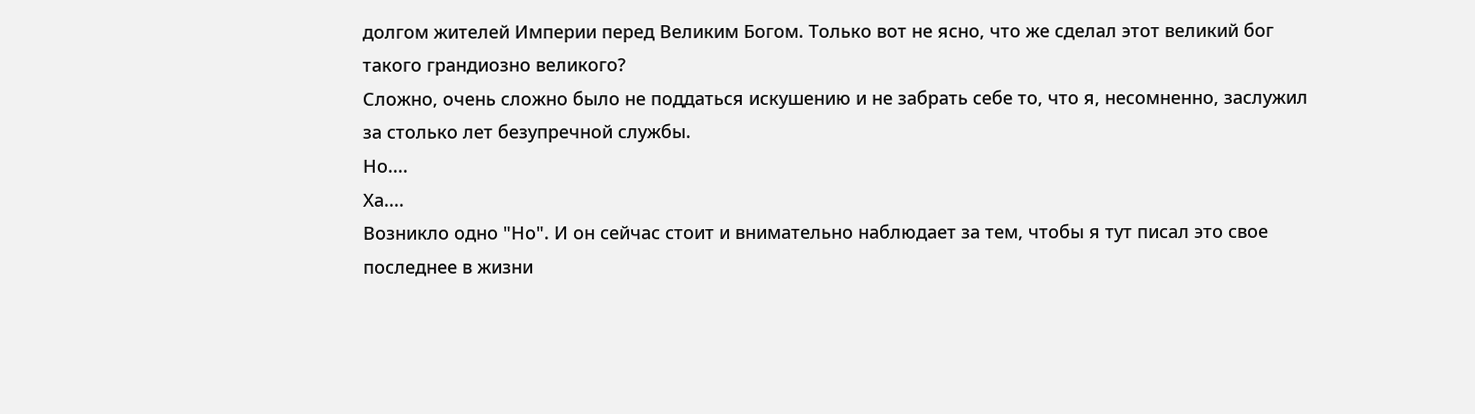долгом жителей Империи перед Великим Богом. Только вот не ясно, что же сделал этот великий бог такого грандиозно великого?
Сложно, очень сложно было не поддаться искушению и не забрать себе то, что я, несомненно, заслужил за столько лет безупречной службы.
Но....
Ха....
Возникло одно "Но". И он сейчас стоит и внимательно наблюдает за тем, чтобы я тут писал это свое последнее в жизни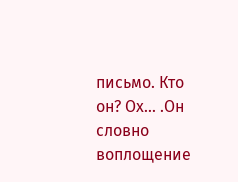письмо. Кто он? Ох... .Он словно воплощение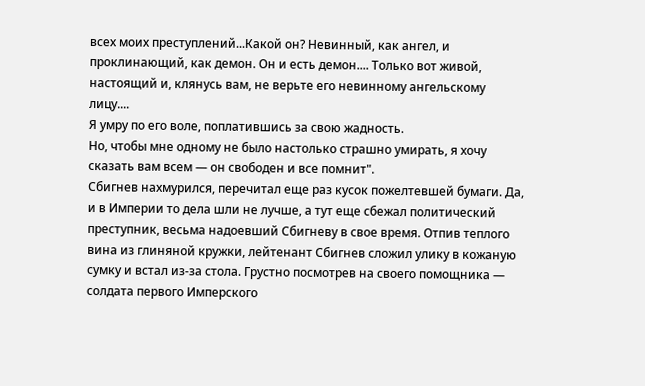всех моих преступлений...Какой он? Невинный, как ангел, и проклинающий, как демон. Он и есть демон.... Только вот живой, настоящий и, клянусь вам, не верьте его невинному ангельскому лицу....
Я умру по его воле, поплатившись за свою жадность.
Но, чтобы мне одному не было настолько страшно умирать, я хочу сказать вам всем — он свободен и все помнит".
Сбигнев нахмурился, перечитал еще раз кусок пожелтевшей бумаги. Да, и в Империи то дела шли не лучше, а тут еще сбежал политический преступник, весьма надоевший Сбигневу в свое время. Отпив теплого вина из глиняной кружки, лейтенант Сбигнев сложил улику в кожаную сумку и встал из-за стола. Грустно посмотрев на своего помощника — солдата первого Имперского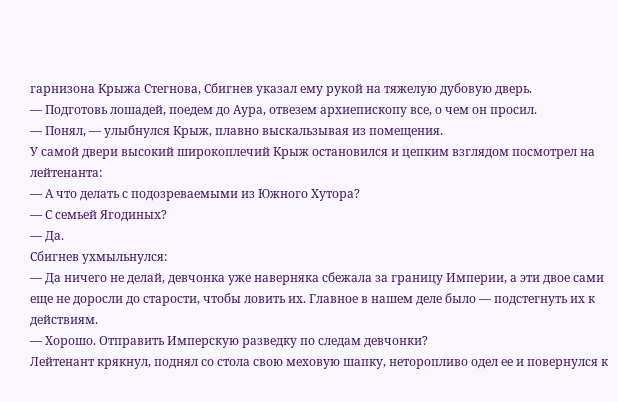гарнизона Крыжа Стегнова, Сбигнев указал ему рукой на тяжелую дубовую дверь.
— Подготовь лошадей, поедем до Аура, отвезем архиепископу все, о чем он просил.
— Понял, — улыбнулся Крыж, плавно выскальзывая из помещения.
У самой двери высокий широкоплечий Крыж остановился и цепким взглядом посмотрел на лейтенанта:
— А что делать с подозреваемыми из Южного Хутора?
— С семьей Ягодиных?
— Да.
Сбигнев ухмыльнулся:
— Да ничего не делай, девчонка уже наверняка сбежала за границу Империи, а эти двое сами еще не доросли до старости, чтобы ловить их. Главное в нашем деле было — подстегнуть их к действиям.
— Хорошо. Отправить Имперскую разведку по следам девчонки?
Лейтенант крякнул, поднял со стола свою меховую шапку, неторопливо одел ее и повернулся к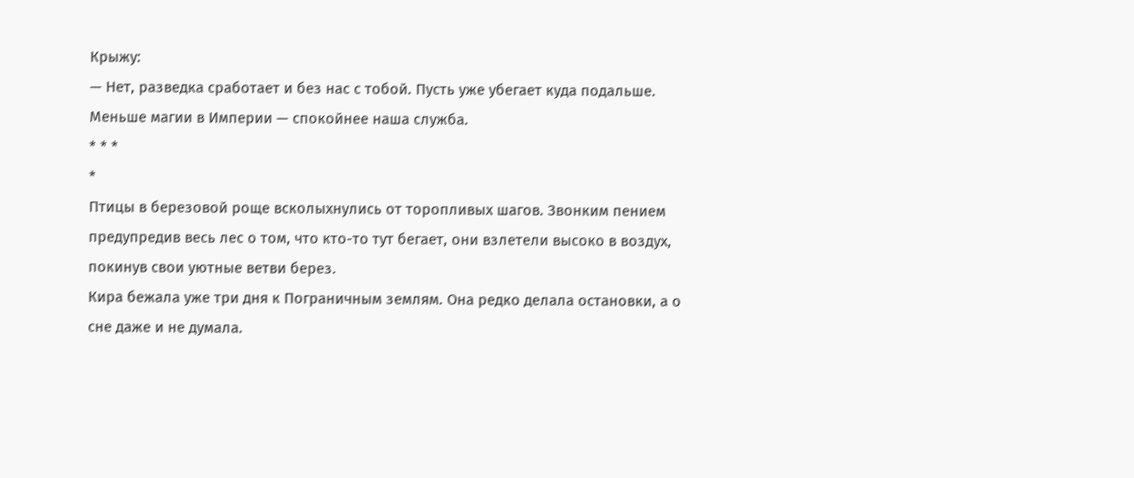Крыжу:
— Нет, разведка сработает и без нас с тобой. Пусть уже убегает куда подальше. Меньше магии в Империи — спокойнее наша служба.
* * *
*
Птицы в березовой роще всколыхнулись от торопливых шагов. Звонким пением предупредив весь лес о том, что кто-то тут бегает, они взлетели высоко в воздух, покинув свои уютные ветви берез.
Кира бежала уже три дня к Пограничным землям. Она редко делала остановки, а о сне даже и не думала.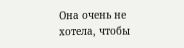Она очень не хотела, чтобы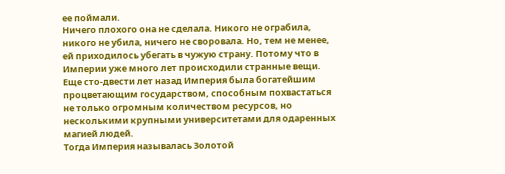ее поймали.
Ничего плохого она не сделала. Никого не ограбила, никого не убила, ничего не своровала. Но, тем не менее, ей приходилось убегать в чужую страну. Потому что в Империи уже много лет происходили странные вещи.
Еще сто-двести лет назад Империя была богатейшим процветающим государством, способным похвастаться не только огромным количеством ресурсов, но несколькими крупными университетами для одаренных магией людей.
Тогда Империя называлась Золотой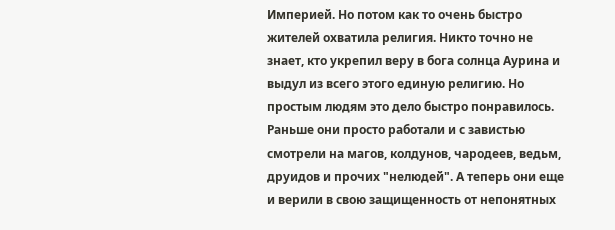Империей. Но потом как то очень быстро жителей охватила религия. Никто точно не знает, кто укрепил веру в бога солнца Аурина и выдул из всего этого единую религию. Но простым людям это дело быстро понравилось. Раньше они просто работали и с завистью смотрели на магов, колдунов, чародеев, ведьм, друидов и прочих "нелюдей". А теперь они еще и верили в свою защищенность от непонятных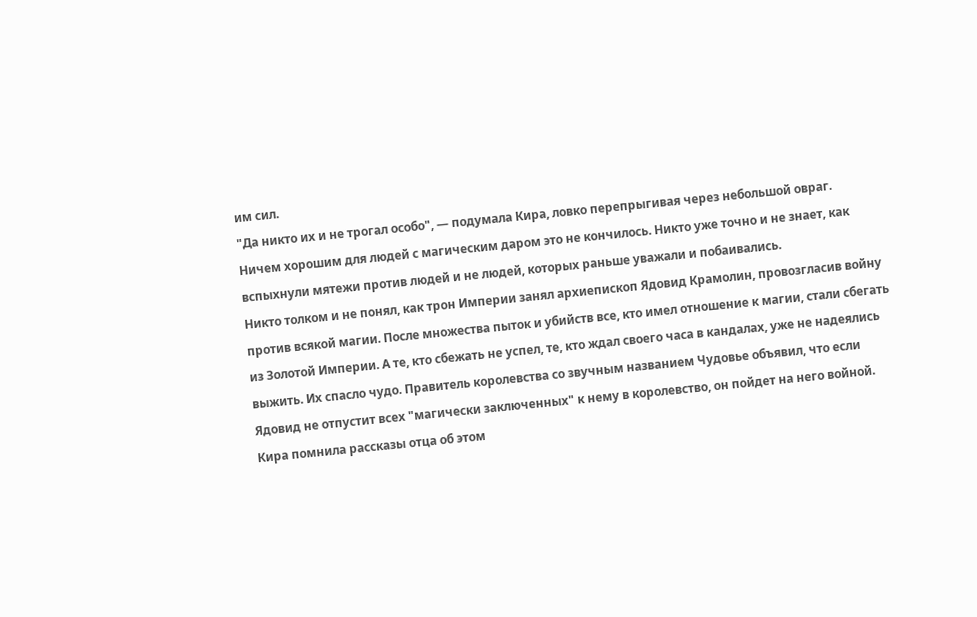им сил.
"Да никто их и не трогал особо", — подумала Кира, ловко перепрыгивая через небольшой овраг.
Ничем хорошим для людей с магическим даром это не кончилось. Никто уже точно и не знает, как вспыхнули мятежи против людей и не людей, которых раньше уважали и побаивались.
Никто толком и не понял, как трон Империи занял архиепископ Ядовид Крамолин, провозгласив войну против всякой магии. После множества пыток и убийств все, кто имел отношение к магии, стали сбегать из Золотой Империи. А те, кто сбежать не успел, те, кто ждал своего часа в кандалах, уже не надеялись выжить. Их спасло чудо. Правитель королевства со звучным названием Чудовье объявил, что если Ядовид не отпустит всех "магически заключенных" к нему в королевство, он пойдет на него войной.
Кира помнила рассказы отца об этом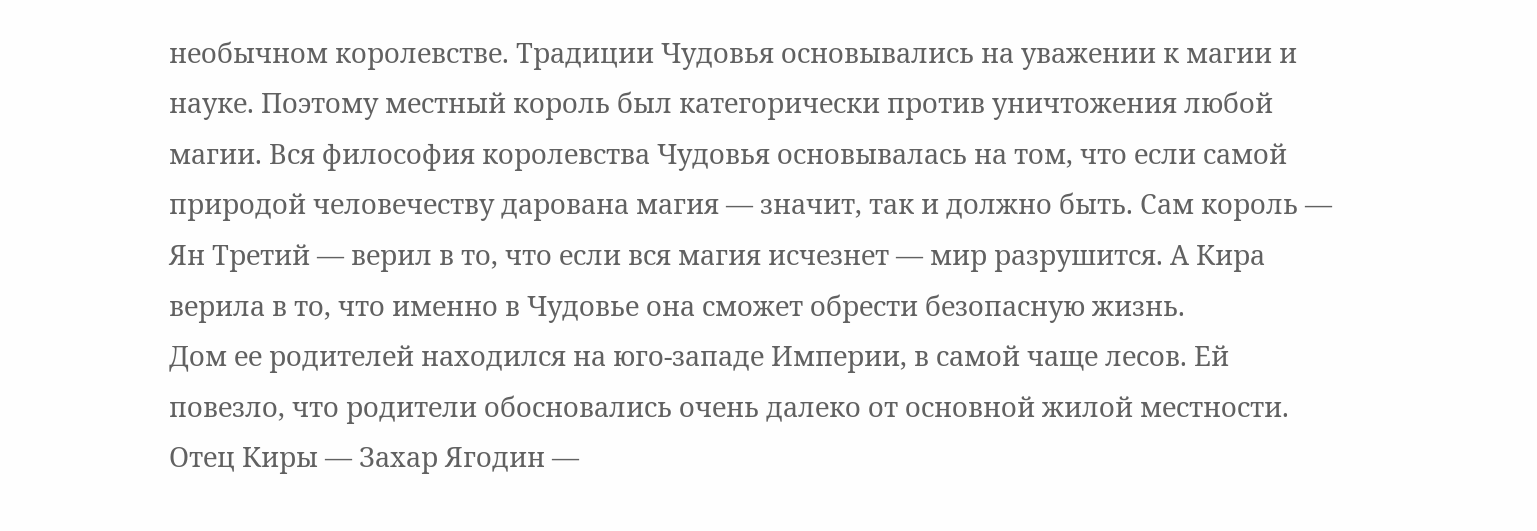необычном королевстве. Традиции Чудовья основывались на уважении к магии и науке. Поэтому местный король был категорически против уничтожения любой магии. Вся философия королевства Чудовья основывалась на том, что если самой природой человечеству дарована магия — значит, так и должно быть. Сам король — Ян Третий — верил в то, что если вся магия исчезнет — мир разрушится. А Кира верила в то, что именно в Чудовье она сможет обрести безопасную жизнь.
Дом ее родителей находился на юго-западе Империи, в самой чаще лесов. Ей повезло, что родители обосновались очень далеко от основной жилой местности. Отец Киры — Захар Ягодин —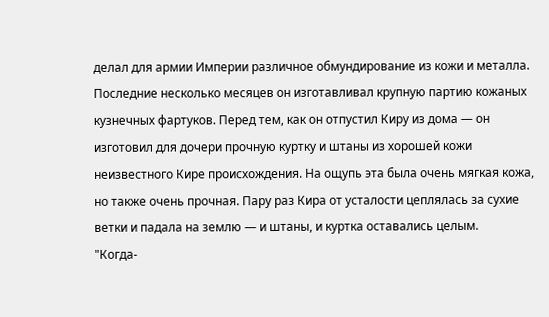делал для армии Империи различное обмундирование из кожи и металла. Последние несколько месяцев он изготавливал крупную партию кожаных кузнечных фартуков. Перед тем, как он отпустил Киру из дома — он изготовил для дочери прочную куртку и штаны из хорошей кожи неизвестного Кире происхождения. На ощупь эта была очень мягкая кожа, но также очень прочная. Пару раз Кира от усталости цеплялась за сухие ветки и падала на землю — и штаны, и куртка оставались целым.
"Когда-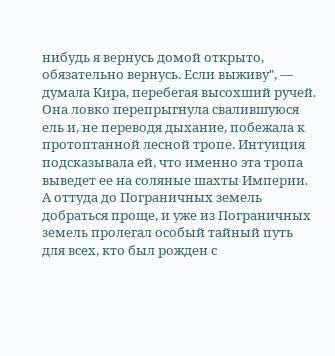нибудь я вернусь домой открыто, обязательно вернусь. Если выживу", — думала Кира, перебегая высохший ручей. Она ловко перепрыгнула свалившуюся ель и, не переводя дыхание, побежала к протоптанной лесной тропе. Интуиция подсказывала ей, что именно эта тропа выведет ее на соляные шахты Империи. А оттуда до Пограничных земель добраться проще, и уже из Пограничных земель пролегал особый тайный путь для всех, кто был рожден с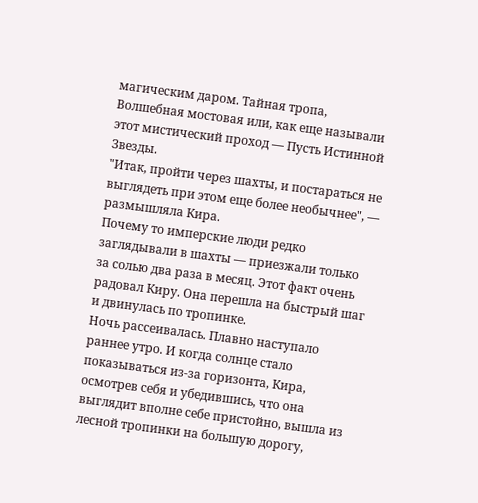магическим даром. Тайная тропа, Волшебная мостовая или, как еще называли этот мистический проход — Пусть Истинной Звезды.
"Итак, пройти через шахты, и постараться не выглядеть при этом еще более необычнее", — размышляла Кира.
Почему то имперские люди редко заглядывали в шахты — приезжали только за солью два раза в месяц. Этот факт очень радовал Киру. Она перешла на быстрый шаг и двинулась по тропинке.
Ночь рассеивалась. Плавно наступало раннее утро. И когда солнце стало показываться из-за горизонта, Кира, осмотрев себя и убедившись, что она выглядит вполне себе пристойно, вышла из лесной тропинки на большую дорогу,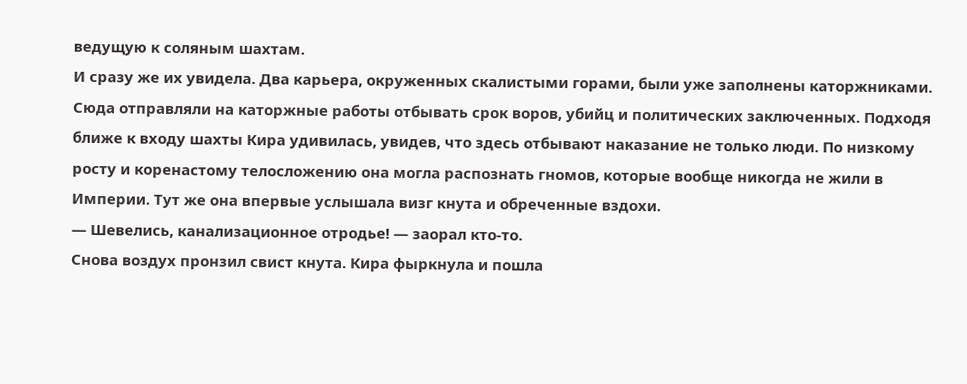ведущую к соляным шахтам.
И сразу же их увидела. Два карьера, окруженных скалистыми горами, были уже заполнены каторжниками. Сюда отправляли на каторжные работы отбывать срок воров, убийц и политических заключенных. Подходя ближе к входу шахты Кира удивилась, увидев, что здесь отбывают наказание не только люди. По низкому росту и коренастому телосложению она могла распознать гномов, которые вообще никогда не жили в Империи. Тут же она впервые услышала визг кнута и обреченные вздохи.
— Шевелись, канализационное отродье! — заорал кто-то.
Снова воздух пронзил свист кнута. Кира фыркнула и пошла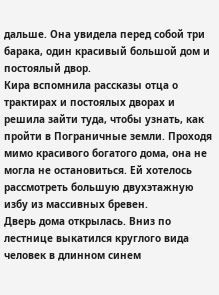дальше. Она увидела перед собой три барака, один красивый большой дом и постоялый двор.
Кира вспомнила рассказы отца о трактирах и постоялых дворах и решила зайти туда, чтобы узнать, как пройти в Пограничные земли. Проходя мимо красивого богатого дома, она не могла не остановиться. Ей хотелось рассмотреть большую двухэтажную избу из массивных бревен.
Дверь дома открылась. Вниз по лестнице выкатился круглого вида человек в длинном синем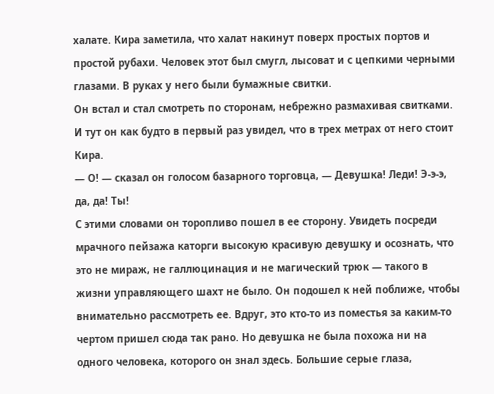халате. Кира заметила, что халат накинут поверх простых портов и простой рубахи. Человек этот был смугл, лысоват и с цепкими черными глазами. В руках у него были бумажные свитки.
Он встал и стал смотреть по сторонам, небрежно размахивая свитками. И тут он как будто в первый раз увидел, что в трех метрах от него стоит Кира.
— О! — сказал он голосом базарного торговца, — Девушка! Леди! Э-э-э, да, да! Ты!
С этими словами он торопливо пошел в ее сторону. Увидеть посреди мрачного пейзажа каторги высокую красивую девушку и осознать, что это не мираж, не галлюцинация и не магический трюк — такого в жизни управляющего шахт не было. Он подошел к ней поближе, чтобы внимательно рассмотреть ее. Вдруг, это кто-то из поместья за каким-то чертом пришел сюда так рано. Но девушка не была похожа ни на одного человека, которого он знал здесь. Большие серые глаза,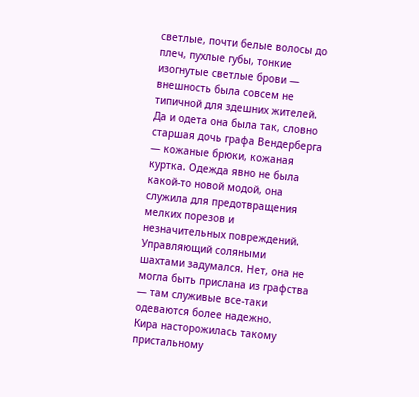светлые, почти белые волосы до плеч, пухлые губы, тонкие изогнутые светлые брови — внешность была совсем не типичной для здешних жителей. Да и одета она была так, словно старшая дочь графа Вендерберга — кожаные брюки, кожаная куртка. Одежда явно не была какой-то новой модой, она служила для предотвращения мелких порезов и незначительных повреждений. Управляющий соляными шахтами задумался. Нет, она не могла быть прислана из графства — там служивые все-таки одеваются более надежно.
Кира насторожилась такому пристальному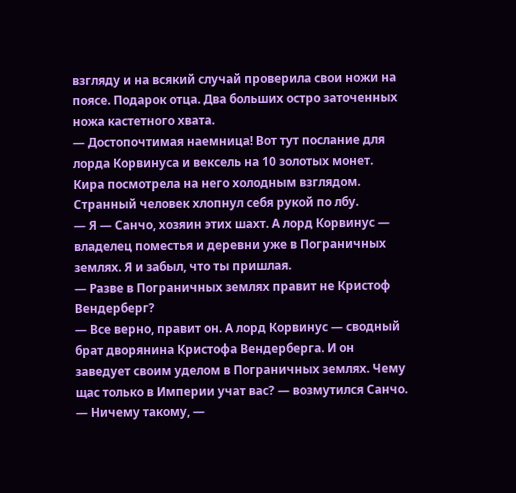взгляду и на всякий случай проверила свои ножи на поясе. Подарок отца. Два больших остро заточенных ножа кастетного хвата.
— Достопочтимая наемница! Вот тут послание для лорда Корвинуса и вексель на 10 золотых монет.
Кира посмотрела на него холодным взглядом. Странный человек хлопнул себя рукой по лбу.
— Я — Санчо, хозяин этих шахт. А лорд Корвинус — владелец поместья и деревни уже в Пограничных землях. Я и забыл, что ты пришлая.
— Разве в Пограничных землях правит не Кристоф Вендерберг?
— Все верно, правит он. А лорд Корвинус — сводный брат дворянина Кристофа Вендерберга. И он заведует своим уделом в Пограничных землях. Чему щас только в Империи учат вас? — возмутился Санчо.
— Ничему такому, —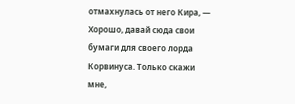отмахнулась от него Кира, — Хорошо, давай сюда свои бумаги для своего лорда Корвинуса. Только скажи мне,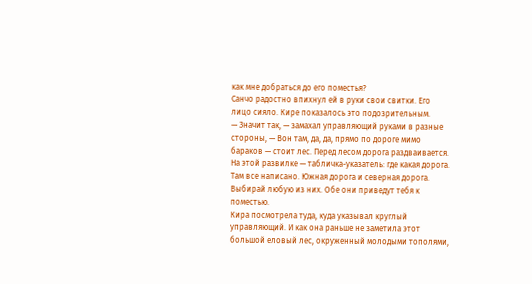как мне добраться до его поместья?
Санчо радостно впихнул ей в руки свои свитки. Его лицо сияло. Кире показалось это подозрительным.
— Значит так, — замахал управляющий руками в разные стороны, — Вон там, да, да, прямо по дороге мимо бараков — стоит лес. Перед лесом дорога раздваивается. На этой развилке — табличка-указатель: где какая дорога. Там все написано. Южная дорога и северная дорога. Выбирай любую из них. Обе они приведут тебя к поместью.
Кира посмотрела туда, куда указывал круглый управляющий. И как она раньше не заметила этот большой еловый лес, окруженный молодыми тополями,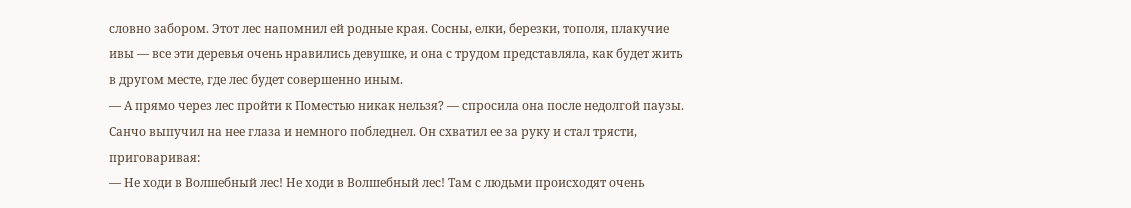словно забором. Этот лес напомнил ей родные края. Сосны, елки, березки, тополя, плакучие ивы — все эти деревья очень нравились девушке, и она с трудом представляла, как будет жить в другом месте, где лес будет совершенно иным.
— А прямо через лес пройти к Поместью никак нельзя? — спросила она после недолгой паузы.
Санчо выпучил на нее глаза и немного побледнел. Он схватил ее за руку и стал трясти, приговаривая:
— Не ходи в Волшебный лес! Не ходи в Волшебный лес! Там с людьми происходят очень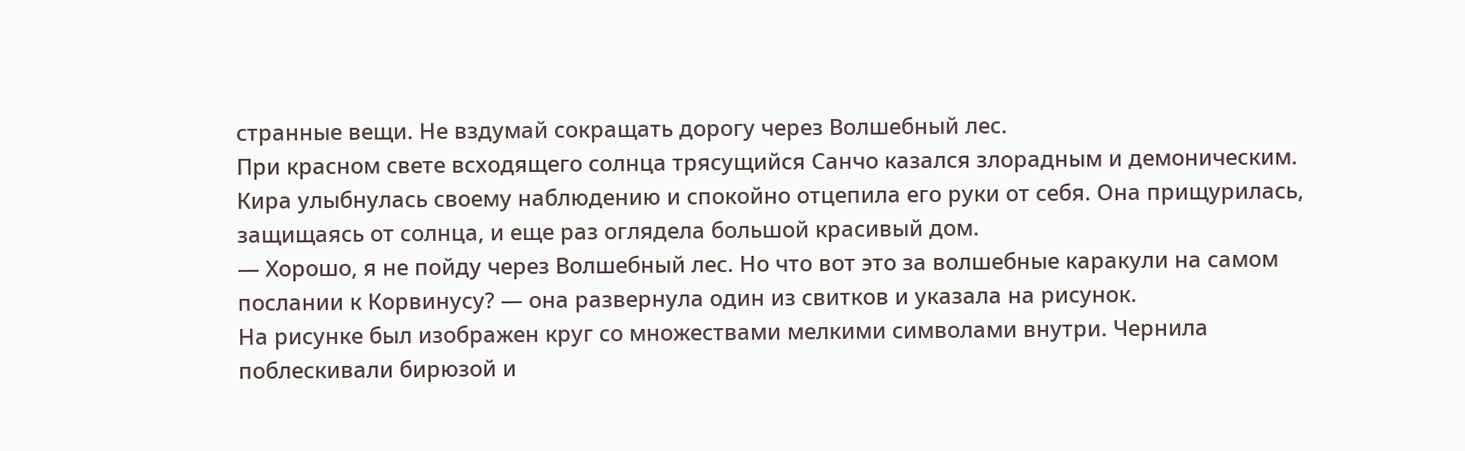странные вещи. Не вздумай сокращать дорогу через Волшебный лес.
При красном свете всходящего солнца трясущийся Санчо казался злорадным и демоническим. Кира улыбнулась своему наблюдению и спокойно отцепила его руки от себя. Она прищурилась, защищаясь от солнца, и еще раз оглядела большой красивый дом.
— Хорошо, я не пойду через Волшебный лес. Но что вот это за волшебные каракули на самом послании к Корвинусу? — она развернула один из свитков и указала на рисунок.
На рисунке был изображен круг со множествами мелкими символами внутри. Чернила поблескивали бирюзой и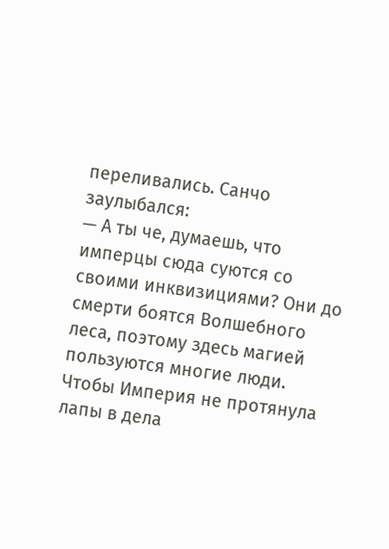переливались. Санчо заулыбался:
— А ты че, думаешь, что имперцы сюда суются со своими инквизициями? Они до смерти боятся Волшебного леса, поэтому здесь магией пользуются многие люди. Чтобы Империя не протянула лапы в дела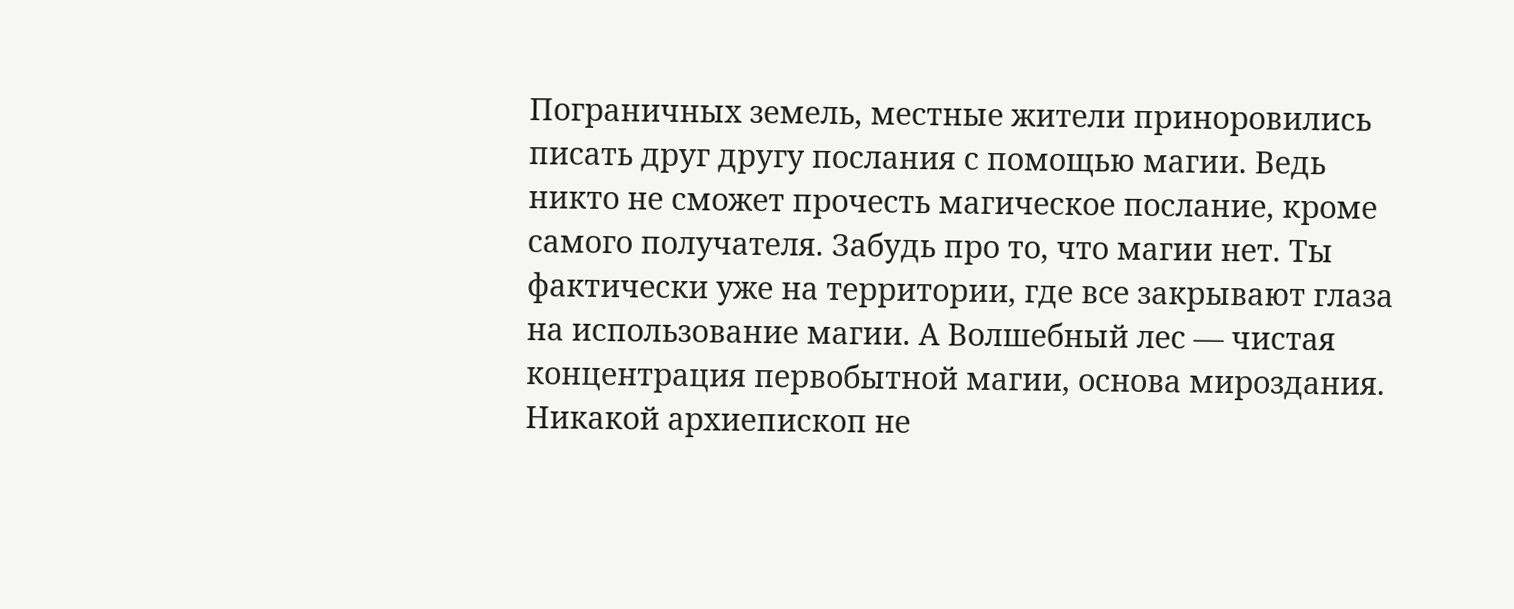Пограничных земель, местные жители приноровились писать друг другу послания с помощью магии. Ведь никто не сможет прочесть магическое послание, кроме самого получателя. Забудь про то, что магии нет. Ты фактически уже на территории, где все закрывают глаза на использование магии. А Волшебный лес — чистая концентрация первобытной магии, основа мироздания. Никакой архиепископ не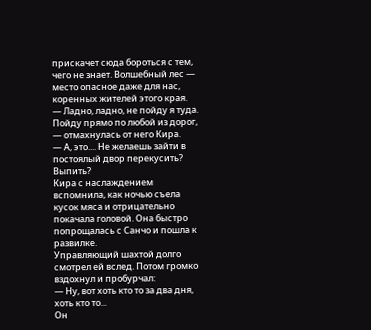прискачет сюда бороться с тем, чего не знает. Волшебный лес — место опасное даже для нас, коренных жителей этого края.
— Ладно, ладно, не пойду я туда. Пойду прямо по любой из дорог, — отмахнулась от него Кира.
— А, это.... Не желаешь зайти в постоялый двор перекусить? Выпить?
Кира с наслаждением вспомнила, как ночью съела кусок мяса и отрицательно покачала головой. Она быстро попрощалась с Санчо и пошла к развилке.
Управляющий шахтой долго смотрел ей вслед. Потом громко вздохнул и пробурчал:
— Ну, вот хоть кто то за два дня, хоть кто то...
Он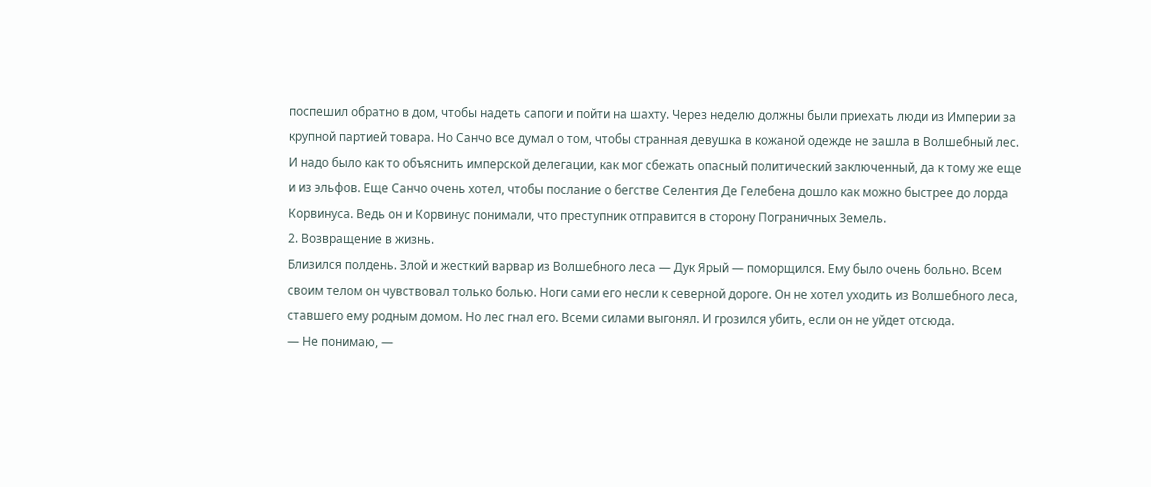поспешил обратно в дом, чтобы надеть сапоги и пойти на шахту. Через неделю должны были приехать люди из Империи за крупной партией товара. Но Санчо все думал о том, чтобы странная девушка в кожаной одежде не зашла в Волшебный лес.
И надо было как то объяснить имперской делегации, как мог сбежать опасный политический заключенный, да к тому же еще и из эльфов. Еще Санчо очень хотел, чтобы послание о бегстве Селентия Де Гелебена дошло как можно быстрее до лорда Корвинуса. Ведь он и Корвинус понимали, что преступник отправится в сторону Пограничных Земель.
2. Возвращение в жизнь.
Близился полдень. Злой и жесткий варвар из Волшебного леса — Дук Ярый — поморщился. Ему было очень больно. Всем своим телом он чувствовал только болью. Ноги сами его несли к северной дороге. Он не хотел уходить из Волшебного леса, ставшего ему родным домом. Но лес гнал его. Всеми силами выгонял. И грозился убить, если он не уйдет отсюда.
— Не понимаю, —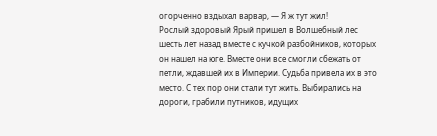огорченно вздыхал варвар, — Я ж тут жил!
Рослый здоровый Ярый пришел в Волшебный лес шесть лет назад вместе с кучкой разбойников, которых он нашел на юге. Вместе они все смогли сбежать от петли, ждавшей их в Империи. Судьба привела их в это место. С тех пор они стали тут жить. Выбирались на дороги, грабили путников, идущих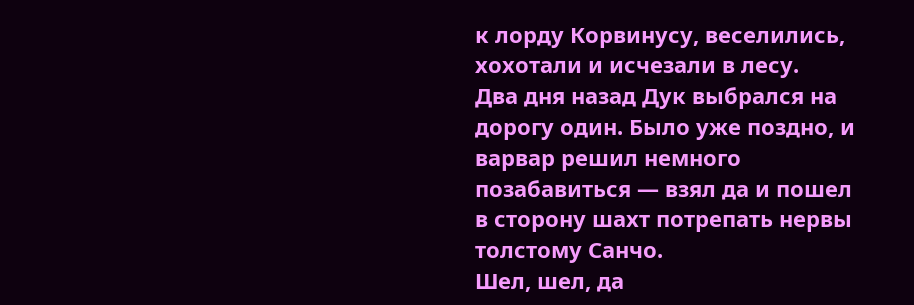к лорду Корвинусу, веселились, хохотали и исчезали в лесу.
Два дня назад Дук выбрался на дорогу один. Было уже поздно, и варвар решил немного позабавиться — взял да и пошел в сторону шахт потрепать нервы толстому Санчо.
Шел, шел, да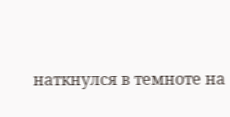наткнулся в темноте на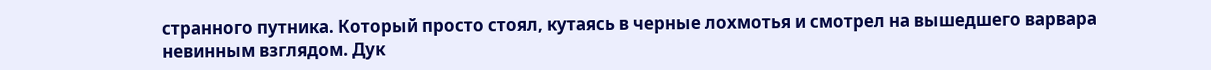странного путника. Который просто стоял, кутаясь в черные лохмотья и смотрел на вышедшего варвара невинным взглядом. Дук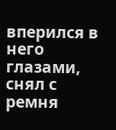вперился в него глазами, снял с ремня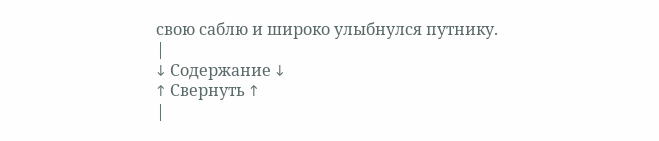свою саблю и широко улыбнулся путнику.
|
↓ Содержание ↓
↑ Свернуть ↑
|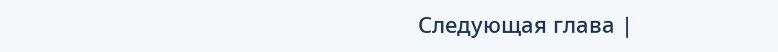Следующая глава |